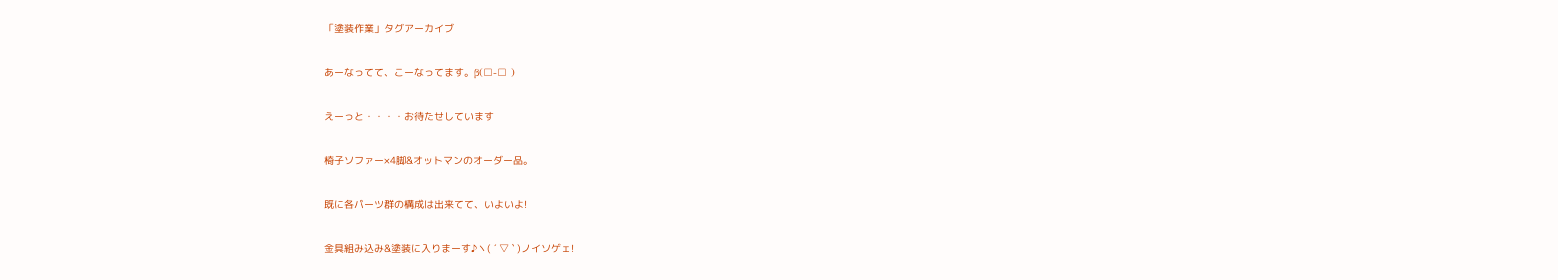「塗装作業」タグアーカイブ

あーなってて、こーなってます。β(□-□ )

えーっと・・・・お待たせしています

椅子ソファー×4脚&オットマンのオーダー品。

既に各パーツ群の構成は出来てて、いよいよ!

金具組み込み&塗装に入りまーす♪ヽ( ´ ▽ ` )ノイソゲェ!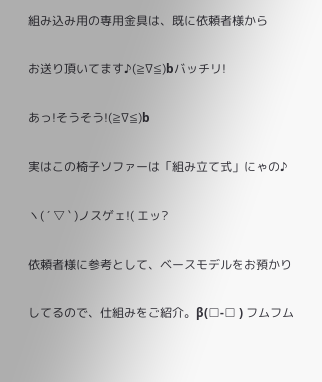組み込み用の専用金具は、既に依頼者様から

お送り頂いてます♪(≧∇≦)bバッチリ!

あっ!そうそう!(≧∇≦)b

実はこの椅子ソファーは「組み立て式」にゃの♪

ヽ( ´ ▽ ` )ノスゲェ!( エッ?

依頼者様に参考として、ベースモデルをお預かり

してるので、仕組みをご紹介。β(□-□ ) フムフム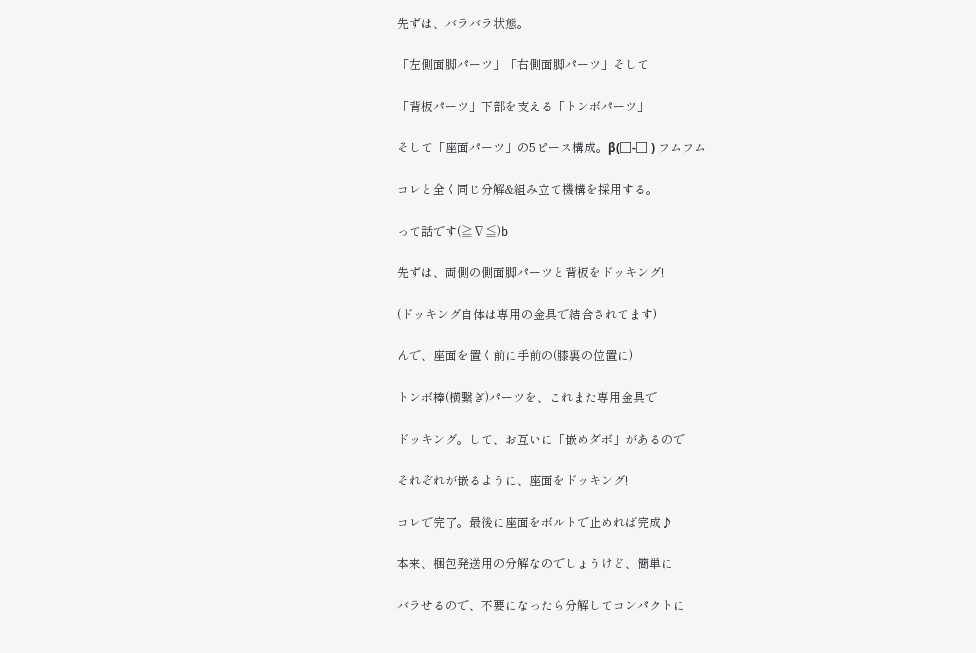先ずは、バラバラ状態。

「左側面脚パーツ」「右側面脚パーツ」そして

「背板パーツ」下部を支える「トンボパーツ」

そして「座面パーツ」の5ピース構成。β(□-□ ) フムフム

コレと全く同じ分解&組み立て機構を採用する。

って話です(≧∇≦)b

先ずは、両側の側面脚パーツと背板をドッキング!

(ドッキング自体は専用の金具で結合されてます)

んで、座面を置く前に手前の(膝裏の位置に)

トンボ棒(横繋ぎ)パーツを、これまた専用金具で

ドッキング。して、お互いに「嵌めダボ」があるので

それぞれが嵌るように、座面をドッキング!

コレで完了。最後に座面をボルトで止めれば完成♪

本来、梱包発送用の分解なのでしょうけど、簡単に

バラせるので、不要になったら分解してコンパクトに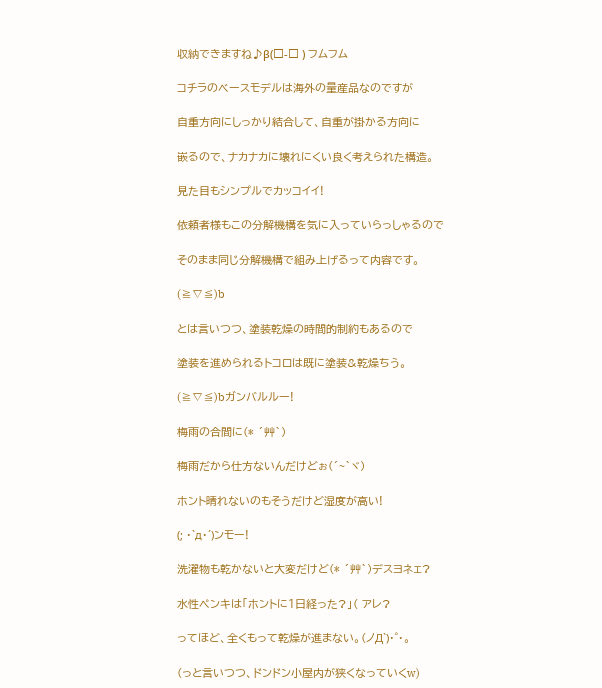収納できますね♪β(□-□ ) フムフム

コチラのベースモデルは海外の量産品なのですが

自重方向にしっかり結合して、自重が掛かる方向に

嵌るので、ナカナカに壊れにくい良く考えられた構造。

見た目もシンプルでカッコイイ!

依頼者様もこの分解機構を気に入っていらっしゃるので

そのまま同じ分解機構で組み上げるって内容です。

(≧∇≦)b

とは言いつつ、塗装乾燥の時間的制約もあるので

塗装を進められるトコロは既に塗装&乾燥ちう。

(≧∇≦)bガンバルルー!

梅雨の合間に(* ´艸`)

梅雨だから仕方ないんだけどぉ(´~`ヾ)

ホント晴れないのもそうだけど湿度が高い!

(; ・`д・´)ンモー!

洗濯物も乾かないと大変だけど(* ´艸`)デスヨネェ?

水性ペンキは「ホントに1日経った?」( アレ?

ってほど、全くもって乾燥が進まない。(ノД`)・゜・。

(っと言いつつ、ドンドン小屋内が狭くなっていくw)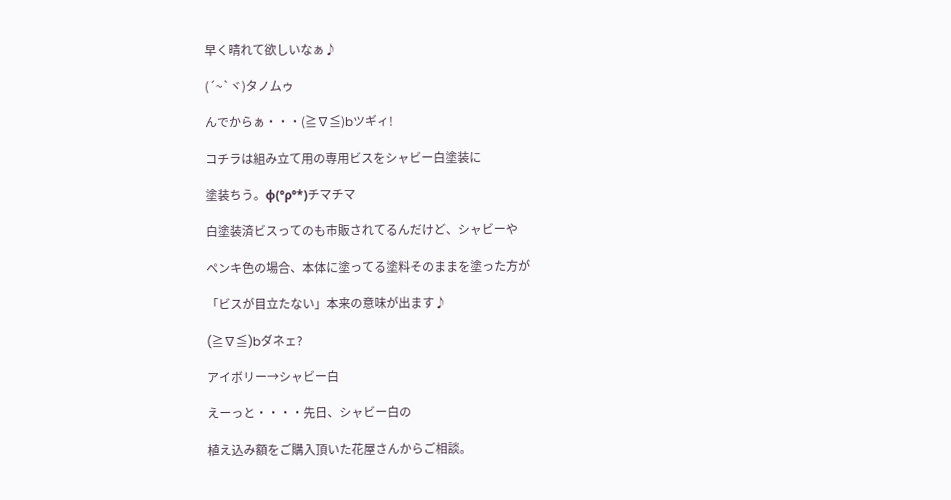早く晴れて欲しいなぁ♪

(´~`ヾ)タノムゥ

んでからぁ・・・(≧∇≦)bツギィ!

コチラは組み立て用の専用ビスをシャビー白塗装に

塗装ちう。φ(°ρ°*)チマチマ

白塗装済ビスってのも市販されてるんだけど、シャビーや

ペンキ色の場合、本体に塗ってる塗料そのままを塗った方が

「ビスが目立たない」本来の意味が出ます♪

(≧∇≦)bダネェ?

アイボリー→シャビー白

えーっと・・・・先日、シャビー白の

植え込み額をご購入頂いた花屋さんからご相談。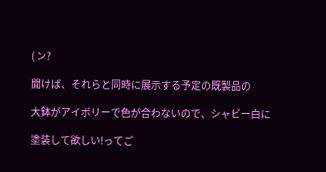( ン?

聞けば、それらと同時に展示する予定の既製品の

大鉢がアイボリーで色が合わないので、シャビー白に

塗装して欲しい!ってご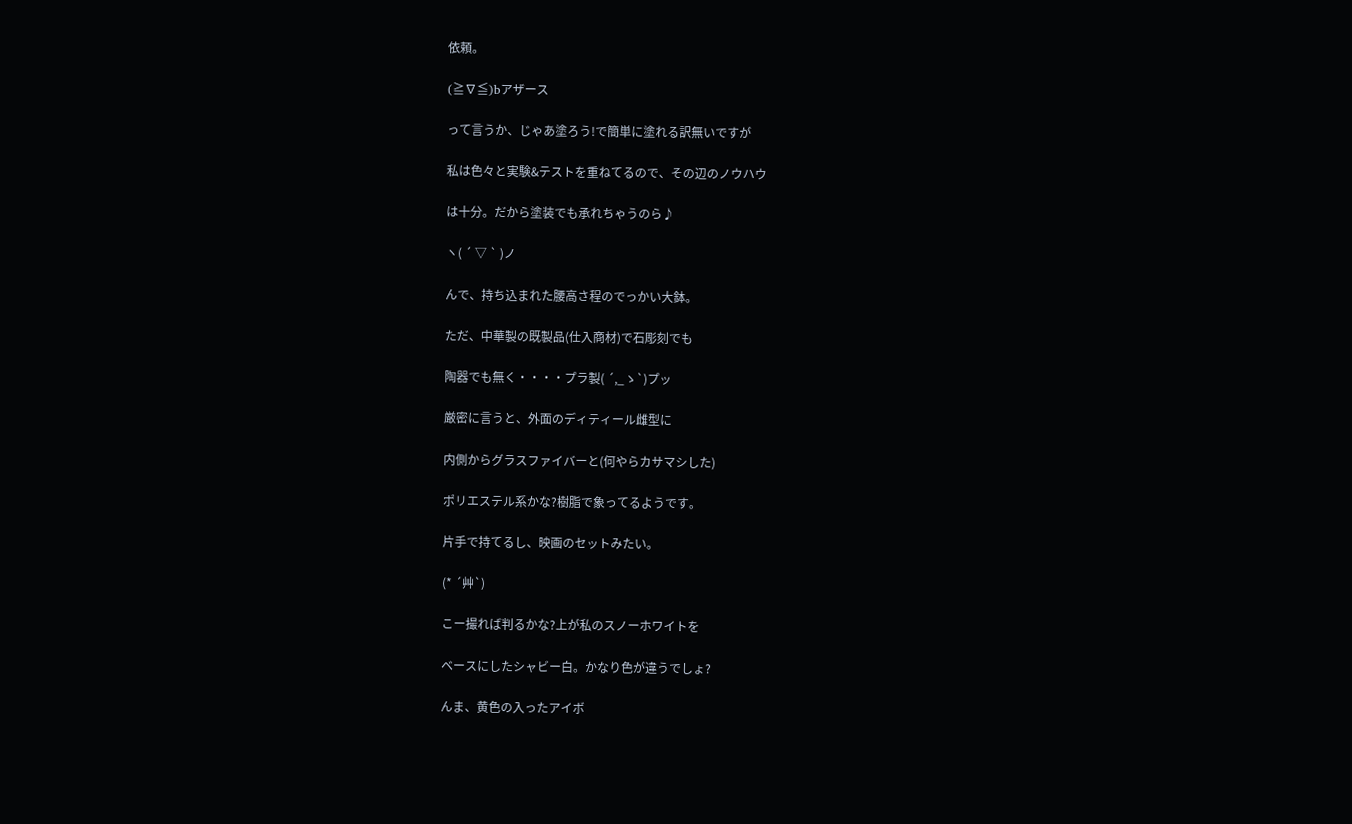依頼。

(≧∇≦)bアザース

って言うか、じゃあ塗ろう!で簡単に塗れる訳無いですが

私は色々と実験&テストを重ねてるので、その辺のノウハウ

は十分。だから塗装でも承れちゃうのら♪

ヽ( ´ ▽ ` )ノ

んで、持ち込まれた腰高さ程のでっかい大鉢。

ただ、中華製の既製品(仕入商材)で石彫刻でも

陶器でも無く・・・・プラ製( ´,_ゝ`)プッ

厳密に言うと、外面のディティール雌型に

内側からグラスファイバーと(何やらカサマシした)

ポリエステル系かな?樹脂で象ってるようです。

片手で持てるし、映画のセットみたい。

(* ´艸`)

こー撮れば判るかな?上が私のスノーホワイトを

ベースにしたシャビー白。かなり色が違うでしょ?

んま、黄色の入ったアイボ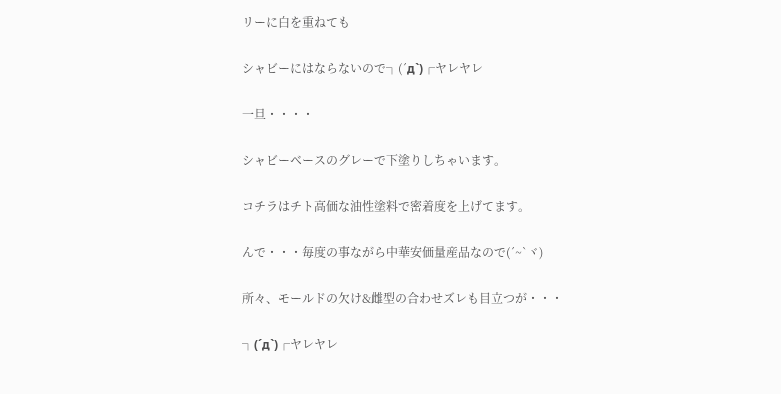リーに白を重ねても

シャビーにはならないので┐(´д`)┌ヤレヤレ

一旦・・・・

シャビーベースのグレーで下塗りしちゃいます。

コチラはチト高価な油性塗料で密着度を上げてます。

んで・・・毎度の事ながら中華安価量産品なので(´~`ヾ)

所々、モールドの欠け&雌型の合わせズレも目立つが・・・

┐(´д`)┌ヤレヤレ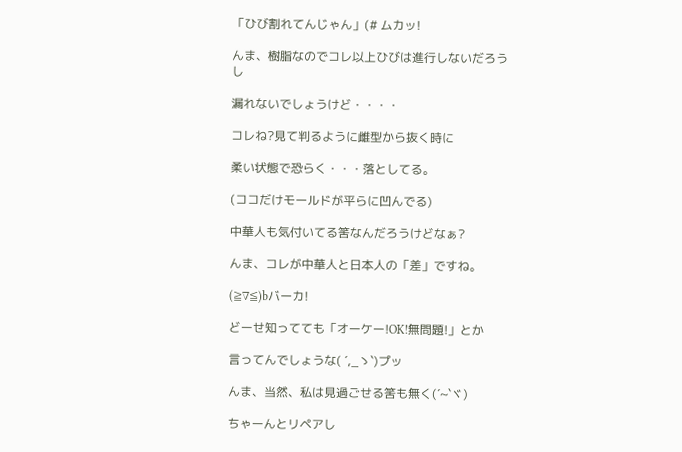「ひび割れてんじゃん」(# ムカッ!

んま、樹脂なのでコレ以上ひびは進行しないだろうし

漏れないでしょうけど・・・・

コレね?見て判るように雌型から抜く時に

柔い状態で恐らく・・・落としてる。

(ココだけモールドが平らに凹んでる)

中華人も気付いてる筈なんだろうけどなぁ?

んま、コレが中華人と日本人の「差」ですね。

(≧∇≦)bバーカ!

どーせ知ってても「オーケー!OK!無問題!」とか

言ってんでしょうな( ´,_ゝ`)プッ

んま、当然、私は見過ごせる筈も無く(´~`ヾ)

ちゃーんとリペアし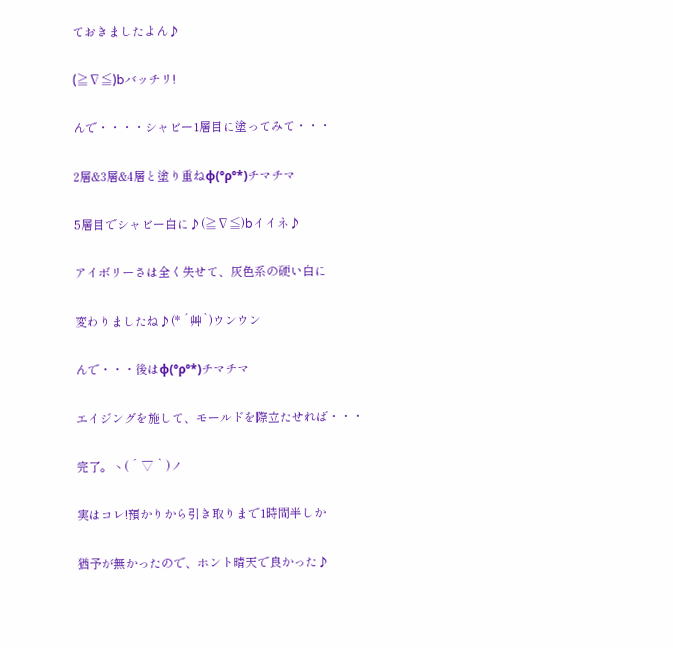ておきましたよん♪

(≧∇≦)bバッチリ!

んで・・・・シャビー1層目に塗ってみて・・・

2層&3層&4層と塗り重ねφ(°ρ°*)チマチマ

5層目でシャビー白に♪(≧∇≦)bイイネ♪

アイボリーさは全く失せて、灰色系の硬い白に

変わりましたね♪(* ´艸`)ウンウン

んで・・・後はφ(°ρ°*)チマチマ

エイジングを施して、モールドを際立たせれば・・・

完了。ヽ( ´ ▽ ` )ノ

実はコレ!預かりから引き取りまで1時間半しか

猶予が無かったので、ホント晴天で良かった♪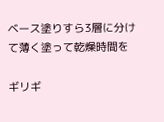ベース塗りすら3層に分けて薄く塗って乾燥時間を

ギリギ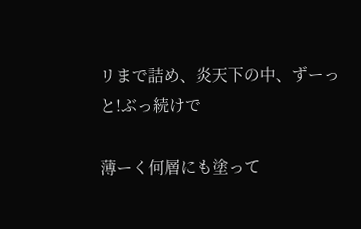リまで詰め、炎天下の中、ずーっと!ぶっ続けで

薄ーく何層にも塗って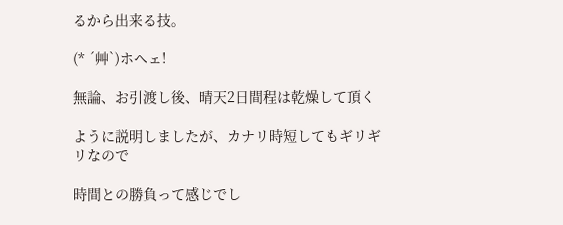るから出来る技。

(* ´艸`)ホヘェ!

無論、お引渡し後、晴天2日間程は乾燥して頂く

ように説明しましたが、カナリ時短してもギリギリなので

時間との勝負って感じでし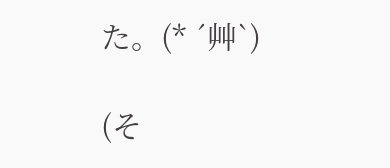た。(* ´艸`)

(そ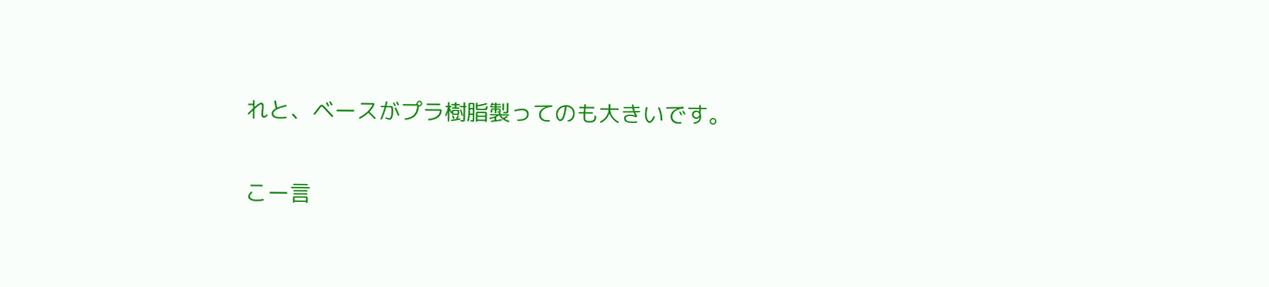れと、ベースがプラ樹脂製ってのも大きいです。

こー言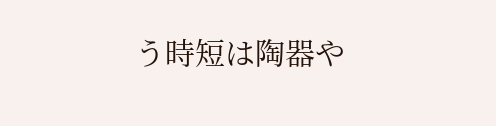う時短は陶器や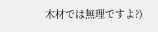木材では無理ですよ?)